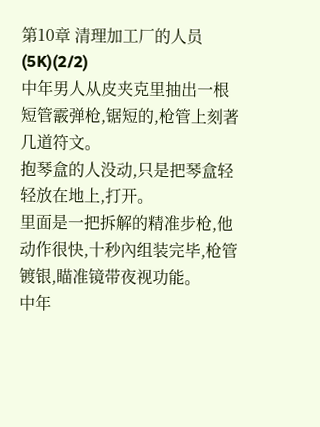第10章 清理加工厂的人员(5K)(2/2)
中年男人从皮夹克里抽出一根短管霰弹枪,锯短的,枪管上刻著几道符文。
抱琴盒的人没动,只是把琴盒轻轻放在地上,打开。
里面是一把拆解的精准步枪,他动作很快,十秒內组装完毕,枪管镀银,瞄准镜带夜视功能。
中年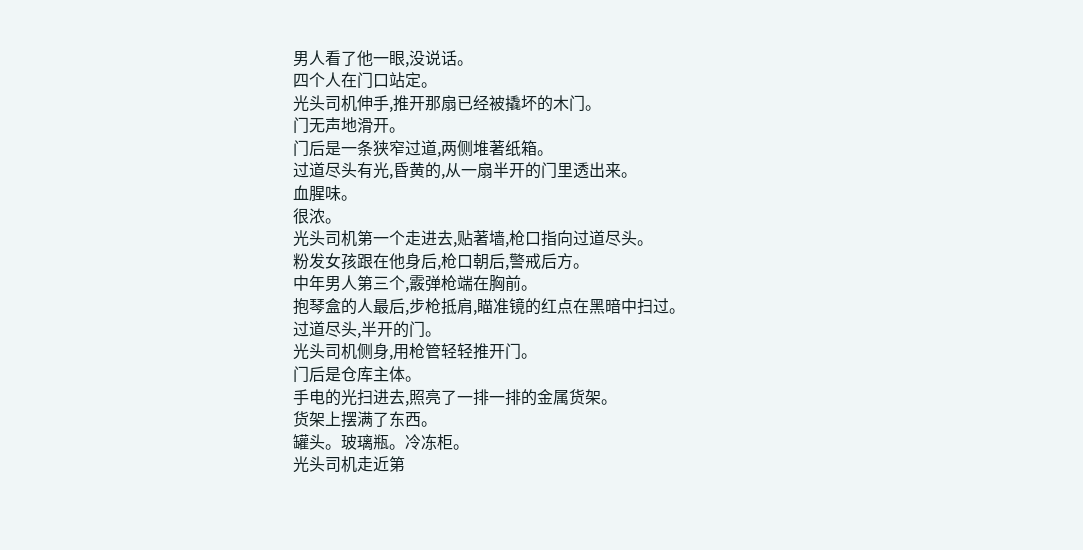男人看了他一眼,没说话。
四个人在门口站定。
光头司机伸手,推开那扇已经被撬坏的木门。
门无声地滑开。
门后是一条狭窄过道,两侧堆著纸箱。
过道尽头有光,昏黄的,从一扇半开的门里透出来。
血腥味。
很浓。
光头司机第一个走进去,贴著墙,枪口指向过道尽头。
粉发女孩跟在他身后,枪口朝后,警戒后方。
中年男人第三个,霰弹枪端在胸前。
抱琴盒的人最后,步枪抵肩,瞄准镜的红点在黑暗中扫过。
过道尽头,半开的门。
光头司机侧身,用枪管轻轻推开门。
门后是仓库主体。
手电的光扫进去,照亮了一排一排的金属货架。
货架上摆满了东西。
罐头。玻璃瓶。冷冻柜。
光头司机走近第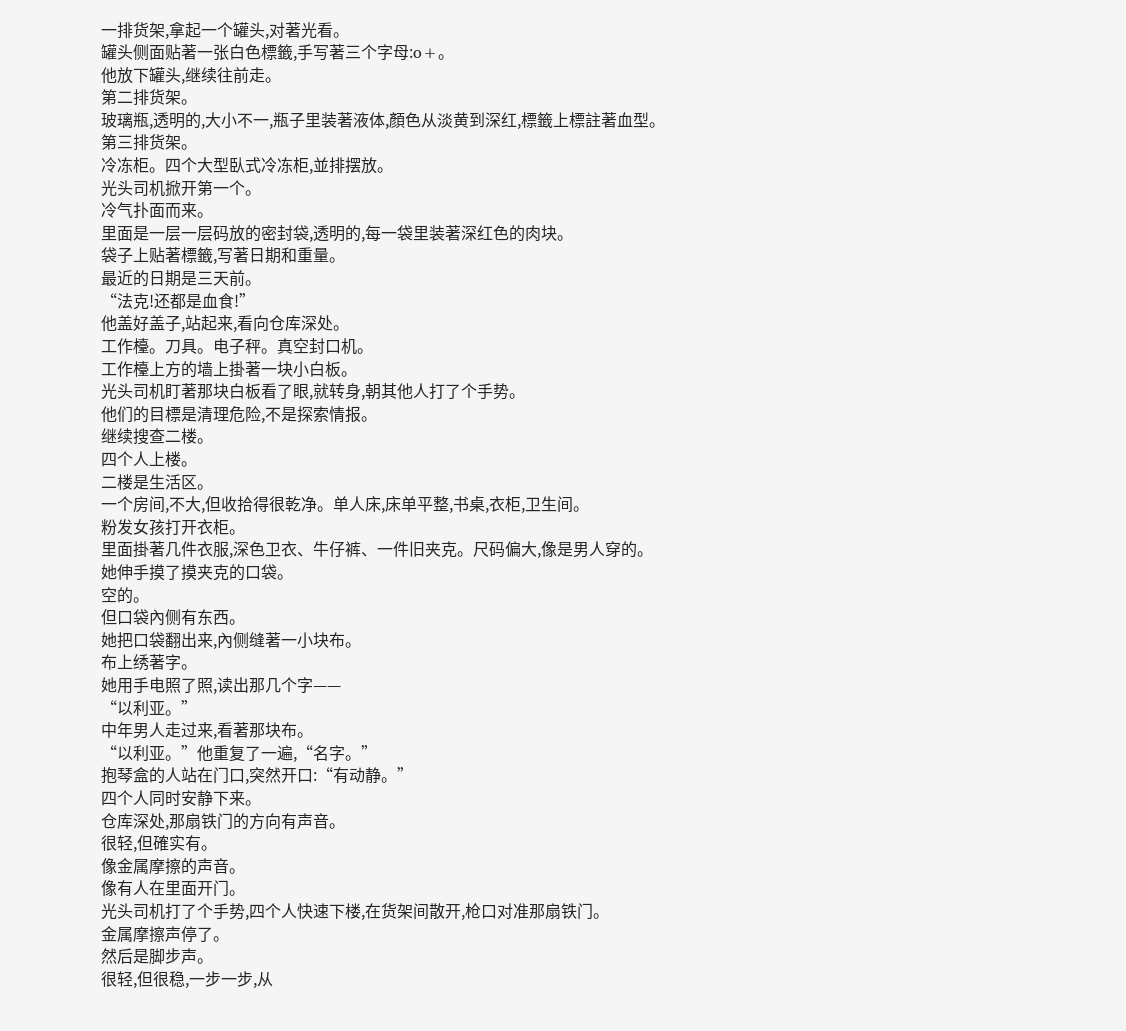一排货架,拿起一个罐头,对著光看。
罐头侧面贴著一张白色標籤,手写著三个字母:o+。
他放下罐头,继续往前走。
第二排货架。
玻璃瓶,透明的,大小不一,瓶子里装著液体,顏色从淡黄到深红,標籤上標註著血型。
第三排货架。
冷冻柜。四个大型臥式冷冻柜,並排摆放。
光头司机掀开第一个。
冷气扑面而来。
里面是一层一层码放的密封袋,透明的,每一袋里装著深红色的肉块。
袋子上贴著標籤,写著日期和重量。
最近的日期是三天前。
“法克!还都是血食!”
他盖好盖子,站起来,看向仓库深处。
工作檯。刀具。电子秤。真空封口机。
工作檯上方的墙上掛著一块小白板。
光头司机盯著那块白板看了眼,就转身,朝其他人打了个手势。
他们的目標是清理危险,不是探索情报。
继续搜查二楼。
四个人上楼。
二楼是生活区。
一个房间,不大,但收拾得很乾净。单人床,床单平整,书桌,衣柜,卫生间。
粉发女孩打开衣柜。
里面掛著几件衣服,深色卫衣、牛仔裤、一件旧夹克。尺码偏大,像是男人穿的。
她伸手摸了摸夹克的口袋。
空的。
但口袋內侧有东西。
她把口袋翻出来,內侧缝著一小块布。
布上绣著字。
她用手电照了照,读出那几个字——
“以利亚。”
中年男人走过来,看著那块布。
“以利亚。”他重复了一遍,“名字。”
抱琴盒的人站在门口,突然开口:“有动静。”
四个人同时安静下来。
仓库深处,那扇铁门的方向有声音。
很轻,但確实有。
像金属摩擦的声音。
像有人在里面开门。
光头司机打了个手势,四个人快速下楼,在货架间散开,枪口对准那扇铁门。
金属摩擦声停了。
然后是脚步声。
很轻,但很稳,一步一步,从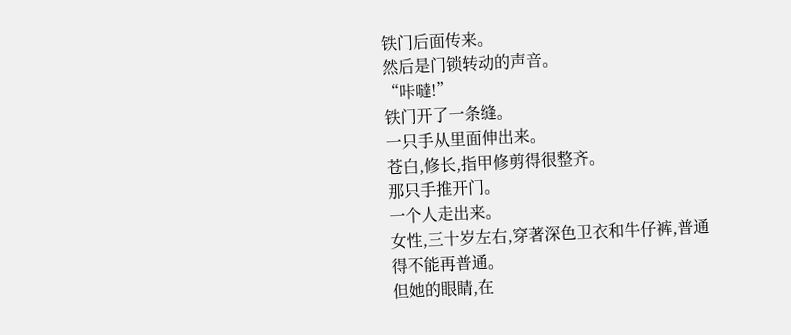铁门后面传来。
然后是门锁转动的声音。
“咔噠!”
铁门开了一条缝。
一只手从里面伸出来。
苍白,修长,指甲修剪得很整齐。
那只手推开门。
一个人走出来。
女性,三十岁左右,穿著深色卫衣和牛仔裤,普通得不能再普通。
但她的眼睛,在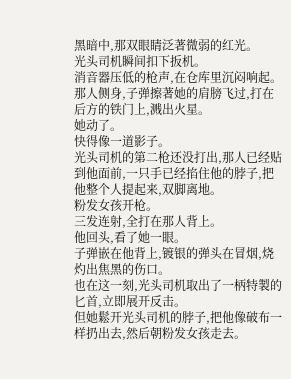黑暗中,那双眼睛泛著微弱的红光。
光头司机瞬间扣下扳机。
消音器压低的枪声,在仓库里沉闷响起。
那人侧身,子弹擦著她的肩膀飞过,打在后方的铁门上,溅出火星。
她动了。
快得像一道影子。
光头司机的第二枪还没打出,那人已经贴到他面前,一只手已经掐住他的脖子,把他整个人提起来,双脚离地。
粉发女孩开枪。
三发连射,全打在那人背上。
他回头,看了她一眼。
子弹嵌在他背上,镀银的弹头在冒烟,烧灼出焦黑的伤口。
也在这一刻,光头司机取出了一柄特製的匕首,立即展开反击。
但她鬆开光头司机的脖子,把他像破布一样扔出去,然后朝粉发女孩走去。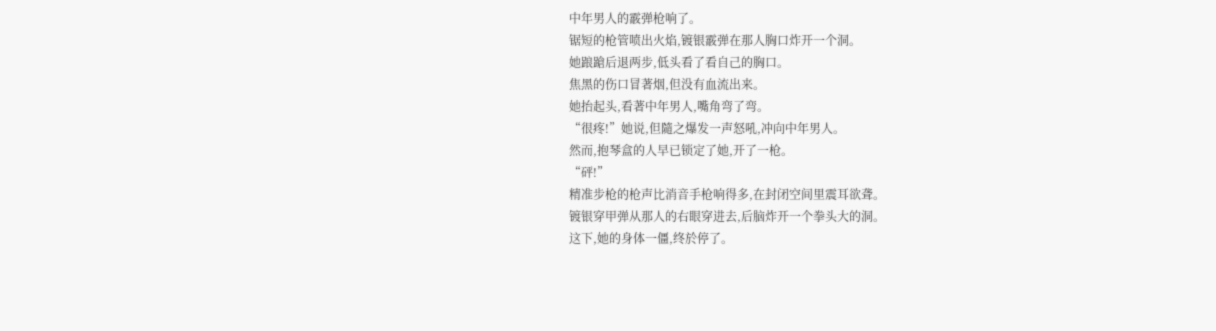中年男人的霰弹枪响了。
锯短的枪管喷出火焰,镀银霰弹在那人胸口炸开一个洞。
她踉蹌后退两步,低头看了看自己的胸口。
焦黑的伤口冒著烟,但没有血流出来。
她抬起头,看著中年男人,嘴角弯了弯。
“很疼!”她说,但隨之爆发一声怒吼,冲向中年男人。
然而,抱琴盒的人早已锁定了她,开了一枪。
“砰!”
精准步枪的枪声比消音手枪响得多,在封闭空间里震耳欲聋。
镀银穿甲弹从那人的右眼穿进去,后脑炸开一个拳头大的洞。
这下,她的身体一僵,终於停了。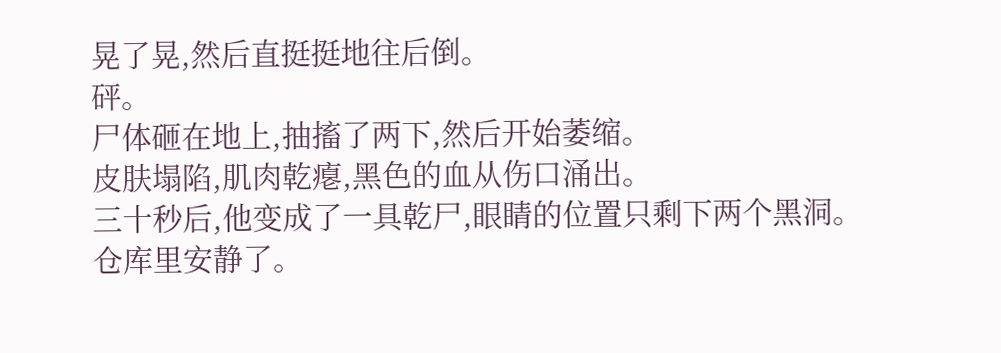晃了晃,然后直挺挺地往后倒。
砰。
尸体砸在地上,抽搐了两下,然后开始萎缩。
皮肤塌陷,肌肉乾瘪,黑色的血从伤口涌出。
三十秒后,他变成了一具乾尸,眼睛的位置只剩下两个黑洞。
仓库里安静了。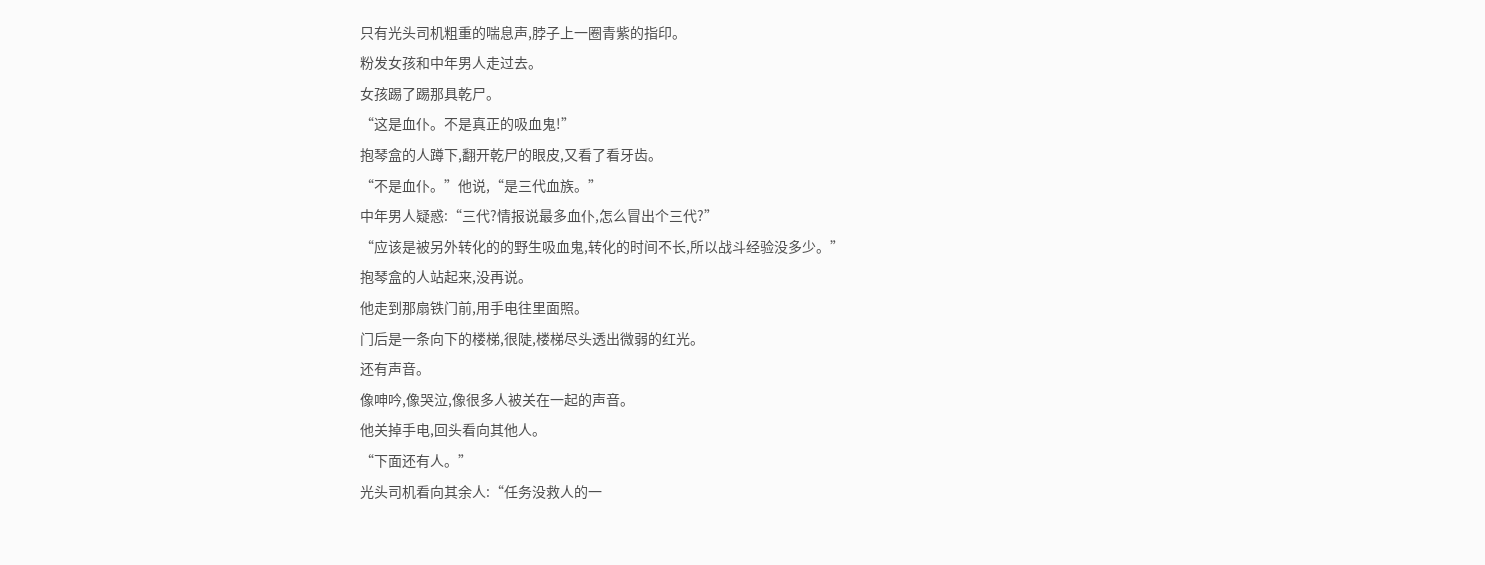只有光头司机粗重的喘息声,脖子上一圈青紫的指印。
粉发女孩和中年男人走过去。
女孩踢了踢那具乾尸。
“这是血仆。不是真正的吸血鬼!”
抱琴盒的人蹲下,翻开乾尸的眼皮,又看了看牙齿。
“不是血仆。”他说,“是三代血族。”
中年男人疑惑:“三代?情报说最多血仆,怎么冒出个三代?”
“应该是被另外转化的的野生吸血鬼,转化的时间不长,所以战斗经验没多少。”
抱琴盒的人站起来,没再说。
他走到那扇铁门前,用手电往里面照。
门后是一条向下的楼梯,很陡,楼梯尽头透出微弱的红光。
还有声音。
像呻吟,像哭泣,像很多人被关在一起的声音。
他关掉手电,回头看向其他人。
“下面还有人。”
光头司机看向其余人:“任务没救人的一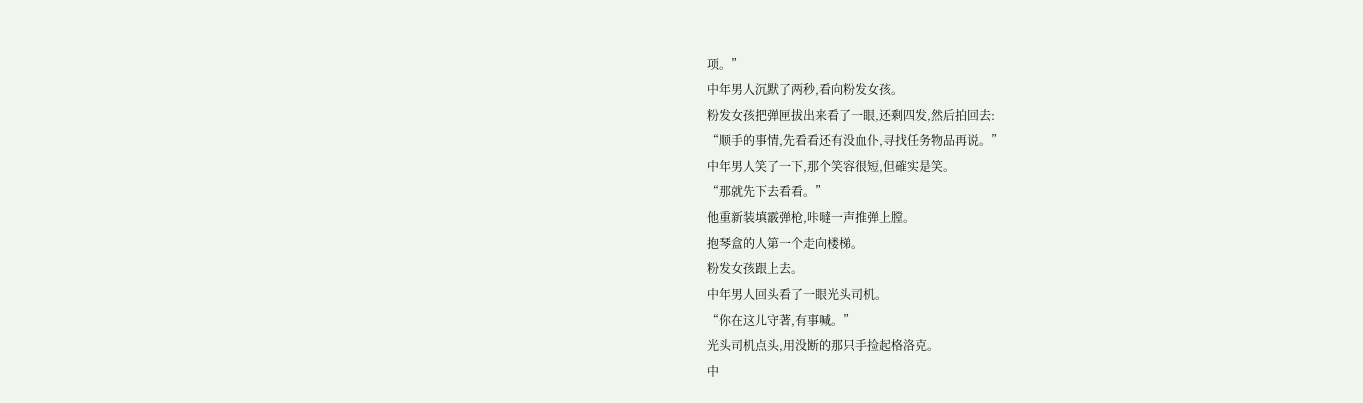项。”
中年男人沉默了两秒,看向粉发女孩。
粉发女孩把弹匣拔出来看了一眼,还剩四发,然后拍回去:
“顺手的事情,先看看还有没血仆,寻找任务物品再说。”
中年男人笑了一下,那个笑容很短,但確实是笑。
“那就先下去看看。”
他重新装填霰弹枪,咔噠一声推弹上膛。
抱琴盒的人第一个走向楼梯。
粉发女孩跟上去。
中年男人回头看了一眼光头司机。
“你在这儿守著,有事喊。”
光头司机点头,用没断的那只手捡起格洛克。
中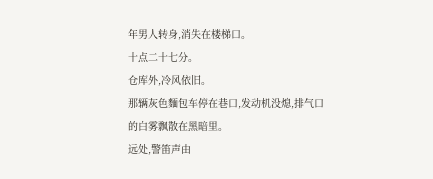年男人转身,消失在楼梯口。
十点二十七分。
仓库外,冷风依旧。
那辆灰色麵包车停在巷口,发动机没熄,排气口的白雾飘散在黑暗里。
远处,警笛声由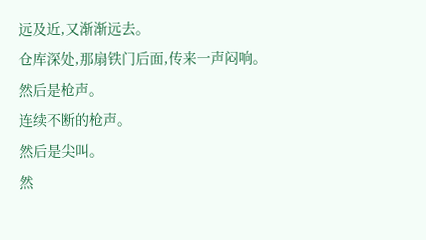远及近,又渐渐远去。
仓库深处,那扇铁门后面,传来一声闷响。
然后是枪声。
连续不断的枪声。
然后是尖叫。
然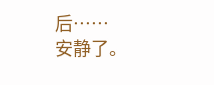后……
安静了。